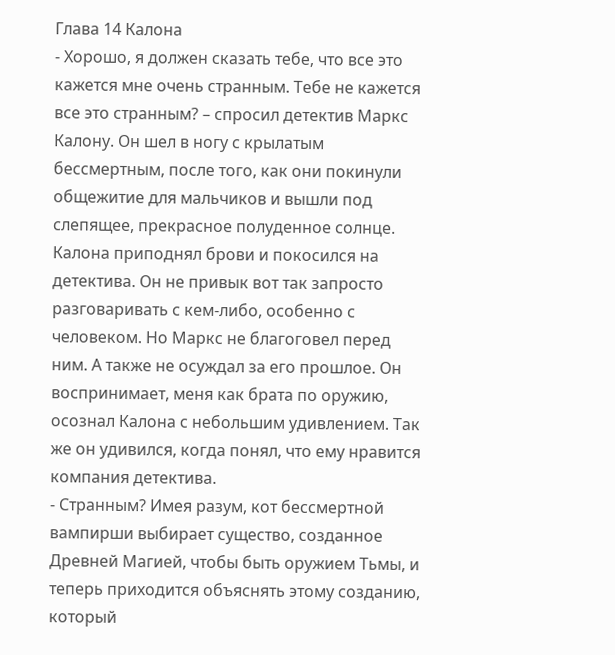Глава 14 Калона
- Хорошо, я должен сказать тебе, что все это кажется мне очень странным. Тебе не кажется все это странным? – спросил детектив Маркс Калону. Он шел в ногу с крылатым бессмертным, после того, как они покинули общежитие для мальчиков и вышли под слепящее, прекрасное полуденное солнце.
Калона приподнял брови и покосился на детектива. Он не привык вот так запросто разговаривать с кем-либо, особенно с человеком. Но Маркс не благоговел перед ним. А также не осуждал за его прошлое. Он воспринимает, меня как брата по оружию, осознал Калона с небольшим удивлением. Так же он удивился, когда понял, что ему нравится компания детектива.
- Странным? Имея разум, кот бессмертной вампирши выбирает существо, созданное Древней Магией, чтобы быть оружием Тьмы, и теперь приходится объяснять этому созданию, который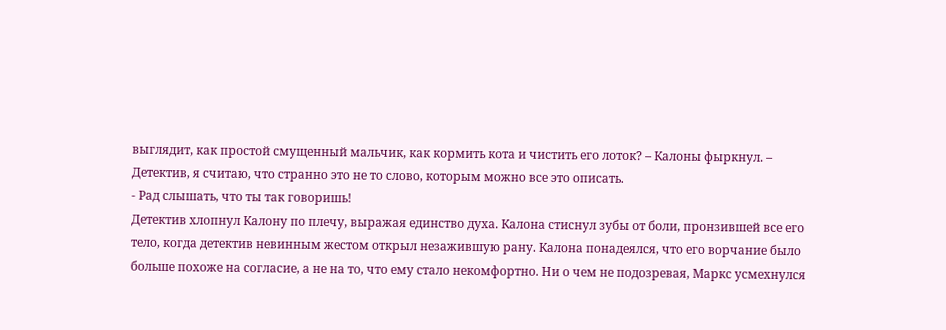выглядит, как простой смущенный мальчик, как кормить кота и чистить его лоток? – Калоны фыркнул. – Детектив, я считаю, что странно это не то слово, которым можно все это описать.
- Рад слышать, что ты так говоришь!
Детектив хлопнул Калону по плечу, выражая единство духа. Калона стиснул зубы от боли, пронзившей все его тело, когда детектив невинным жестом открыл незажившую рану. Калона понадеялся, что его ворчание было больше похоже на согласие, а не на то, что ему стало некомфортно. Ни о чем не подозревая, Маркс усмехнулся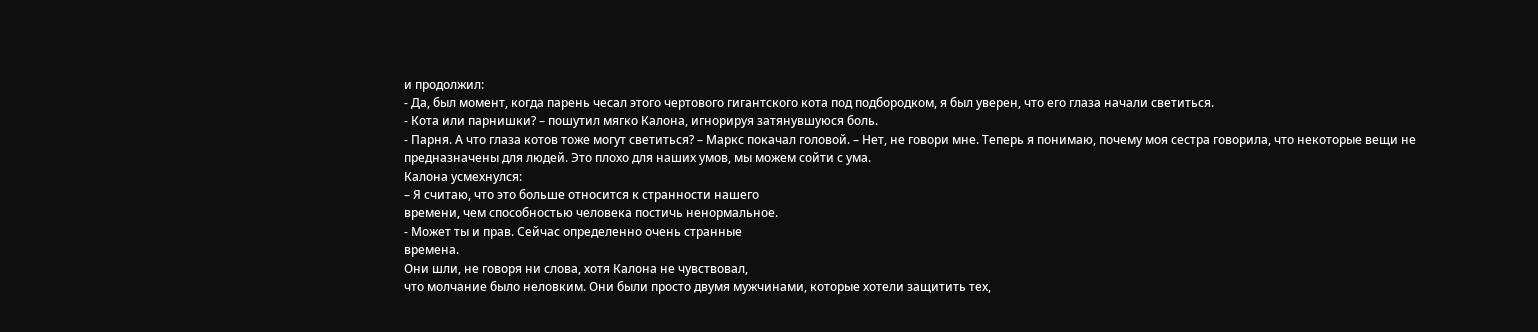и продолжил:
- Да, был момент, когда парень чесал этого чертового гигантского кота под подбородком, я был уверен, что его глаза начали светиться.
- Кота или парнишки? – пошутил мягко Калона, игнорируя затянувшуюся боль.
- Парня. А что глаза котов тоже могут светиться? – Маркс покачал головой. – Нет, не говори мне. Теперь я понимаю, почему моя сестра говорила, что некоторые вещи не
предназначены для людей. Это плохо для наших умов, мы можем сойти с ума.
Калона усмехнулся:
– Я считаю, что это больше относится к странности нашего
времени, чем способностью человека постичь ненормальное.
- Может ты и прав. Сейчас определенно очень странные
времена.
Они шли, не говоря ни слова, хотя Калона не чувствовал,
что молчание было неловким. Они были просто двумя мужчинами, которые хотели защитить тех,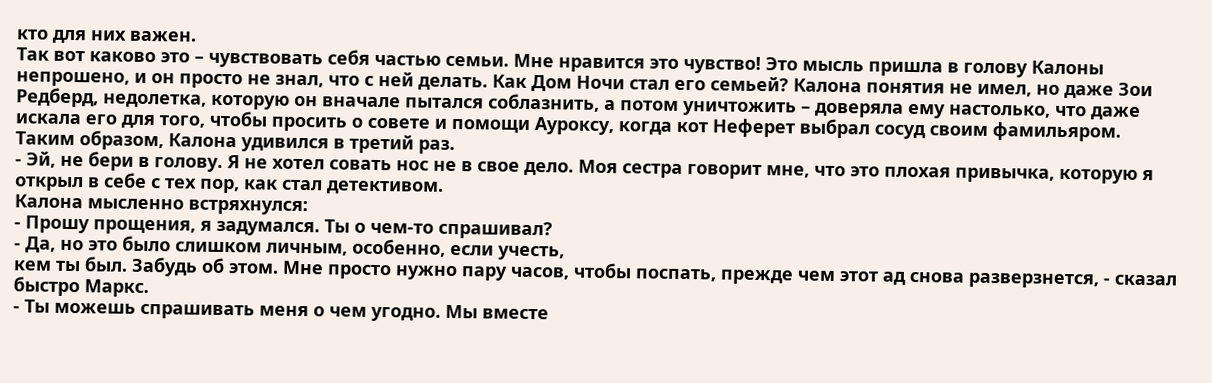кто для них важен.
Так вот каково это – чувствовать себя частью семьи. Мне нравится это чувство! Это мысль пришла в голову Калоны непрошено, и он просто не знал, что с ней делать. Как Дом Ночи стал его семьей? Калона понятия не имел, но даже Зои Редберд, недолетка, которую он вначале пытался соблазнить, а потом уничтожить – доверяла ему настолько, что даже искала его для того, чтобы просить о совете и помощи Ауроксу, когда кот Неферет выбрал сосуд своим фамильяром.
Таким образом, Калона удивился в третий раз.
- Эй, не бери в голову. Я не хотел совать нос не в свое дело. Моя сестра говорит мне, что это плохая привычка, которую я открыл в себе с тех пор, как стал детективом.
Калона мысленно встряхнулся:
- Прошу прощения, я задумался. Ты о чем-то спрашивал?
- Да, но это было слишком личным, особенно, если учесть,
кем ты был. Забудь об этом. Мне просто нужно пару часов, чтобы поспать, прежде чем этот ад снова разверзнется, - сказал быстро Маркс.
- Ты можешь спрашивать меня о чем угодно. Мы вместе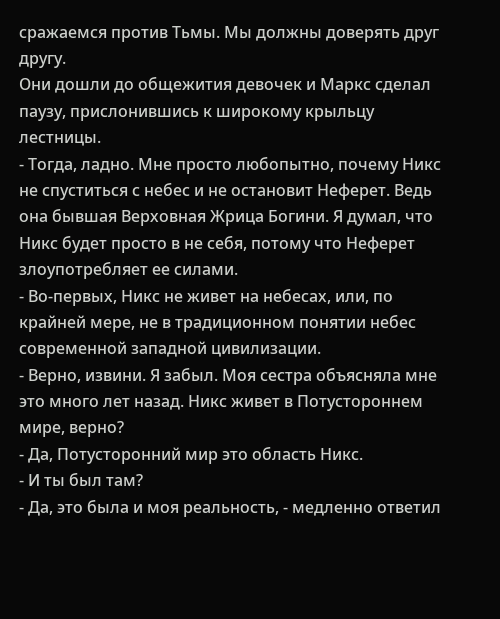сражаемся против Тьмы. Мы должны доверять друг другу.
Они дошли до общежития девочек и Маркс сделал паузу, прислонившись к широкому крыльцу лестницы.
- Тогда, ладно. Мне просто любопытно, почему Никс не спуститься с небес и не остановит Неферет. Ведь она бывшая Верховная Жрица Богини. Я думал, что Никс будет просто в не себя, потому что Неферет злоупотребляет ее силами.
- Во-первых, Никс не живет на небесах, или, по крайней мере, не в традиционном понятии небес современной западной цивилизации.
- Верно, извини. Я забыл. Моя сестра объясняла мне это много лет назад. Никс живет в Потустороннем мире, верно?
- Да, Потусторонний мир это область Никс.
- И ты был там?
- Да, это была и моя реальность, - медленно ответил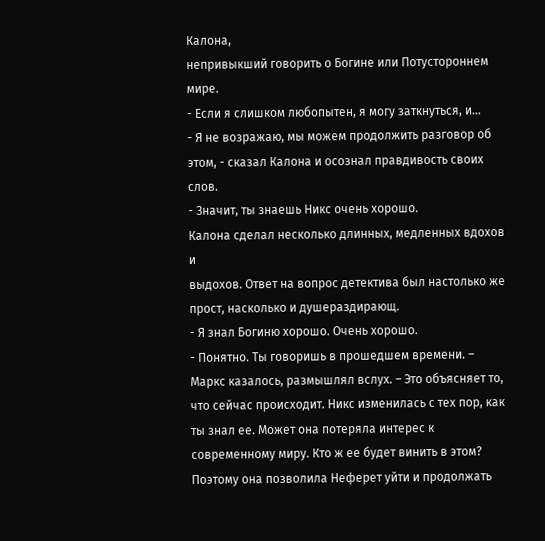Калона,
непривыкший говорить о Богине или Потустороннем мире.
- Если я слишком любопытен, я могу заткнуться, и...
- Я не возражаю, мы можем продолжить разговор об
этом, - сказал Калона и осознал правдивость своих слов.
- Значит, ты знаешь Никс очень хорошо.
Калона сделал несколько длинных, медленных вдохов и
выдохов. Ответ на вопрос детектива был настолько же прост, насколько и душераздирающ.
- Я знал Богиню хорошо. Очень хорошо.
- Понятно. Ты говоришь в прошедшем времени. – Маркс казалось, размышлял вслух. – Это объясняет то, что сейчас происходит. Никс изменилась с тех пор, как ты знал ее. Может она потеряла интерес к современному миру. Кто ж ее будет винить в этом? Поэтому она позволила Неферет уйти и продолжать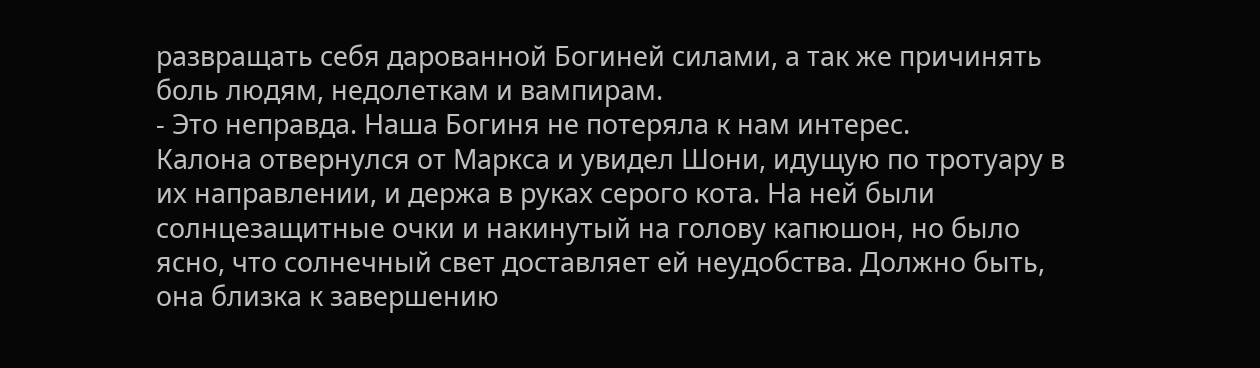развращать себя дарованной Богиней силами, а так же причинять боль людям, недолеткам и вампирам.
- Это неправда. Наша Богиня не потеряла к нам интерес.
Калона отвернулся от Маркса и увидел Шони, идущую по тротуару в их направлении, и держа в руках серого кота. На ней были солнцезащитные очки и накинутый на голову капюшон, но было ясно, что солнечный свет доставляет ей неудобства. Должно быть, она близка к завершению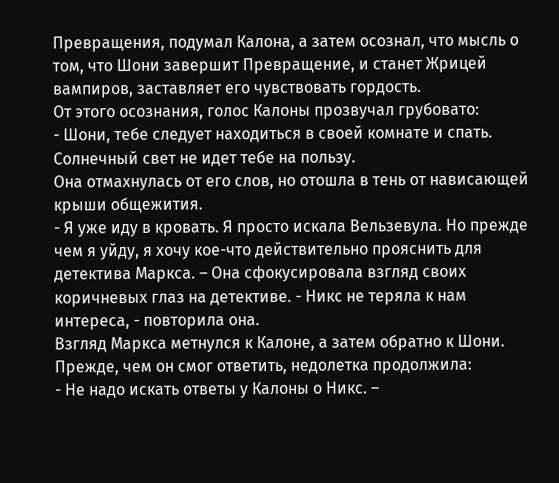Превращения, подумал Калона, а затем осознал, что мысль о том, что Шони завершит Превращение, и станет Жрицей вампиров, заставляет его чувствовать гордость.
От этого осознания, голос Калоны прозвучал грубовато:
- Шони, тебе следует находиться в своей комнате и спать. Солнечный свет не идет тебе на пользу.
Она отмахнулась от его слов, но отошла в тень от нависающей крыши общежития.
- Я уже иду в кровать. Я просто искала Вельзевула. Но прежде чем я уйду, я хочу кое-что действительно прояснить для детектива Маркса. – Она сфокусировала взгляд своих коричневых глаз на детективе. - Никс не теряла к нам интереса, - повторила она.
Взгляд Маркса метнулся к Калоне, а затем обратно к Шони. Прежде, чем он смог ответить, недолетка продолжила:
- Не надо искать ответы у Калоны о Никс. –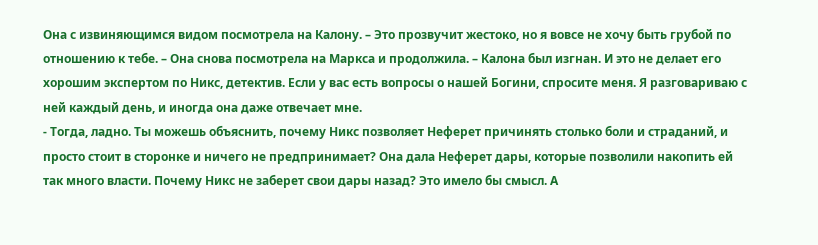Она с извиняющимся видом посмотрела на Калону. – Это прозвучит жестоко, но я вовсе не хочу быть грубой по отношению к тебе. – Она снова посмотрела на Маркса и продолжила. – Калона был изгнан. И это не делает его хорошим экспертом по Никс, детектив. Если у вас есть вопросы о нашей Богини, спросите меня. Я разговариваю с ней каждый день, и иногда она даже отвечает мне.
- Тогда, ладно. Ты можешь объяснить, почему Никс позволяет Неферет причинять столько боли и страданий, и просто стоит в сторонке и ничего не предпринимает? Она дала Неферет дары, которые позволили накопить ей так много власти. Почему Никс не заберет свои дары назад? Это имело бы смысл. А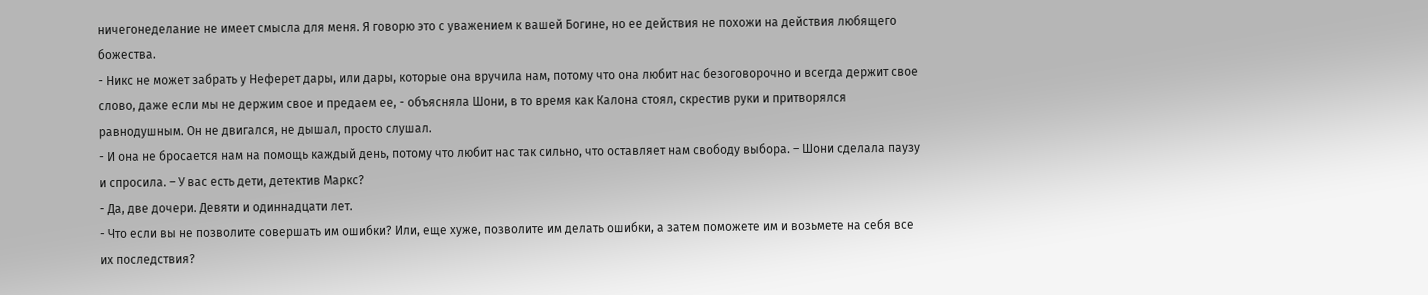ничегонеделание не имеет смысла для меня. Я говорю это с уважением к вашей Богине, но ее действия не похожи на действия любящего божества.
- Никс не может забрать у Неферет дары, или дары, которые она вручила нам, потому что она любит нас безоговорочно и всегда держит свое слово, даже если мы не держим свое и предаем ее, - объясняла Шони, в то время как Калона стоял, скрестив руки и притворялся равнодушным. Он не двигался, не дышал, просто слушал.
- И она не бросается нам на помощь каждый день, потому что любит нас так сильно, что оставляет нам свободу выбора. – Шони сделала паузу и спросила. – У вас есть дети, детектив Маркс?
- Да, две дочери. Девяти и одиннадцати лет.
- Что если вы не позволите совершать им ошибки? Или, еще хуже, позволите им делать ошибки, а затем поможете им и возьмете на себя все их последствия?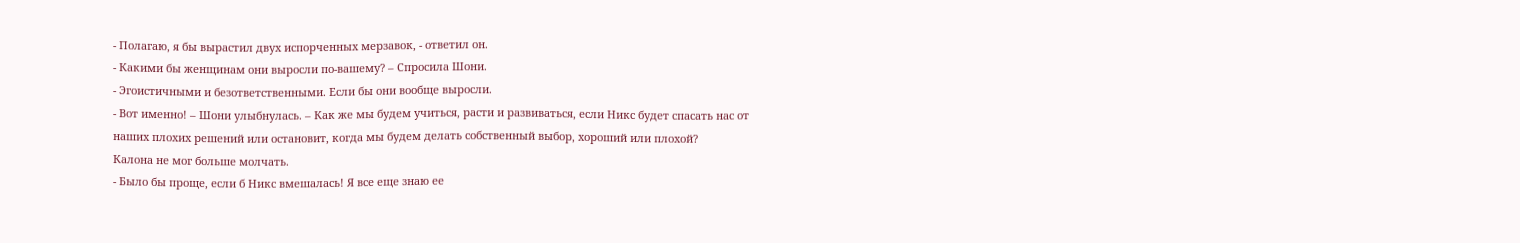- Полагаю, я бы вырастил двух испорченных мерзавок, - ответил он.
- Какими бы женщинам они выросли по-вашему? – Спросила Шони.
- Эгоистичными и безответственными. Если бы они вообще выросли.
- Вот именно! – Шони улыбнулась. – Как же мы будем учиться, расти и развиваться, если Никс будет спасать нас от наших плохих решений или остановит, когда мы будем делать собственный выбор, хороший или плохой?
Калона не мог больше молчать.
- Было бы проще, если б Никс вмешалась! Я все еще знаю ее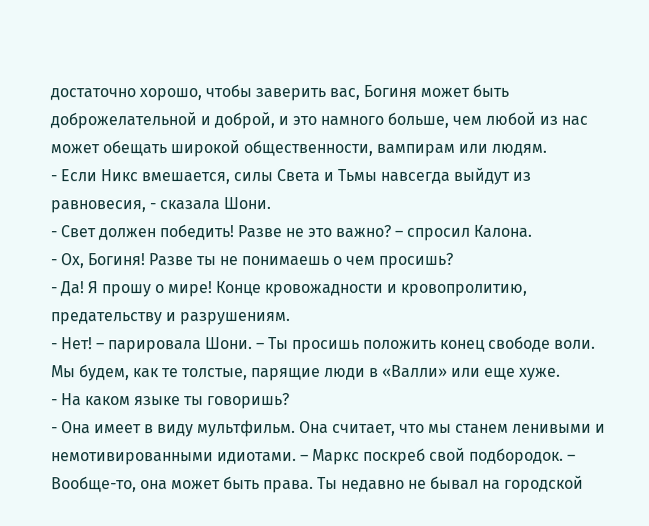достаточно хорошо, чтобы заверить вас, Богиня может быть доброжелательной и доброй, и это намного больше, чем любой из нас может обещать широкой общественности, вампирам или людям.
- Если Никс вмешается, силы Света и Тьмы навсегда выйдут из равновесия, - сказала Шони.
- Свет должен победить! Разве не это важно? – спросил Калона.
- Ох, Богиня! Разве ты не понимаешь о чем просишь?
- Да! Я прошу о мире! Конце кровожадности и кровопролитию, предательству и разрушениям.
- Нет! – парировала Шони. – Ты просишь положить конец свободе воли. Мы будем, как те толстые, парящие люди в «Валли» или еще хуже.
- На каком языке ты говоришь?
- Она имеет в виду мультфильм. Она считает, что мы станем ленивыми и немотивированными идиотами. – Маркс поскреб свой подбородок. – Вообще-то, она может быть права. Ты недавно не бывал на городской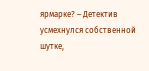ярмарке? – Детектив усмехнулся собственной шутке,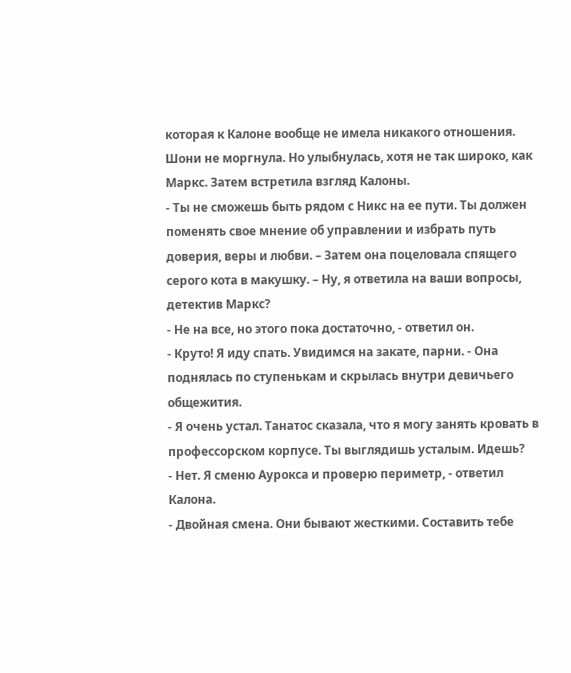которая к Калоне вообще не имела никакого отношения.
Шони не моргнула. Но улыбнулась, хотя не так широко, как Маркс. Затем встретила взгляд Калоны.
- Ты не сможешь быть рядом с Никс на ее пути. Ты должен поменять свое мнение об управлении и избрать путь доверия, веры и любви. – Затем она поцеловала спящего серого кота в макушку. – Ну, я ответила на ваши вопросы, детектив Маркс?
- Не на все, но этого пока достаточно, - ответил он.
- Круто! Я иду спать. Увидимся на закате, парни. - Она поднялась по ступенькам и скрылась внутри девичьего общежития.
- Я очень устал. Танатос сказала, что я могу занять кровать в профессорском корпусе. Ты выглядишь усталым. Идешь?
- Нет. Я сменю Аурокса и проверю периметр, - ответил Калона.
- Двойная смена. Они бывают жесткими. Составить тебе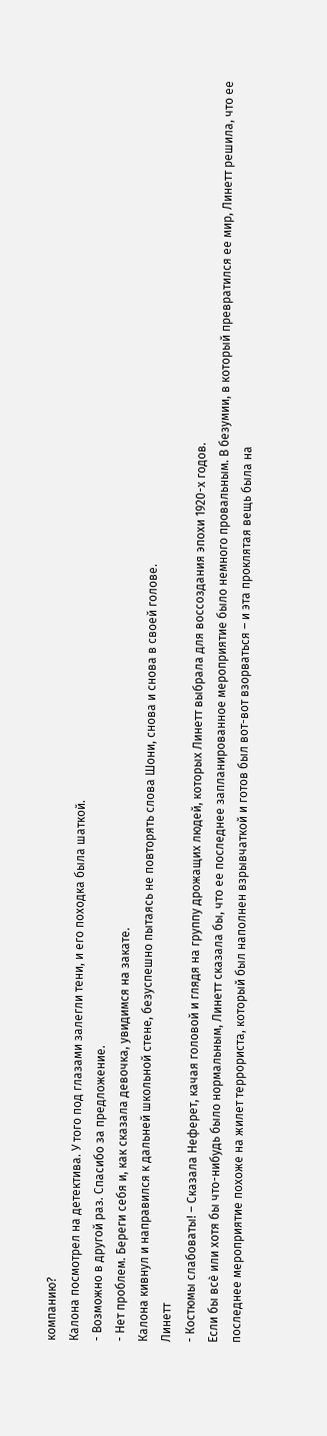компанию?
Калона посмотрел на детектива. У того под глазами залегли тени, и его походка была шаткой.
- Возможно в другой раз. Спасибо за предложение.
- Нет проблем. Береги себя и, как сказала девочка, увидимся на закате.
Калона кивнул и направился к дальней школьной стене, безуспешно пытаясь не повторять слова Шони, снова и снова в своей голове.
Линетт
- Костюмы слабоваты! – Сказала Неферет, качая головой и глядя на группу дрожащих людей, которых Линетт выбрала для воссоздания эпохи 1920-х годов.
Если бы всѐ или хотя бы что-нибудь было нормальным, Линетт сказала бы, что ее последнее запланированное мероприятие было немного провальным. В безумии, в который превратился ее мир, Линетт решила, что ее последнее мероприятие похоже на жилет террориста, который был наполнен взрывчаткой и готов был вот-вот взорваться – и эта проклятая вещь была на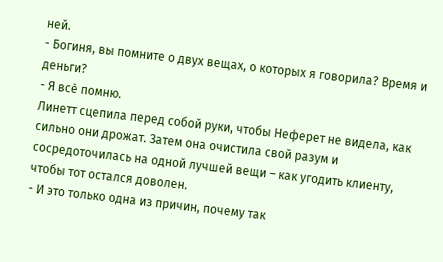ней.
- Богиня, вы помните о двух вещах, о которых я говорила? Время и деньги?
- Я всѐ помню.
Линетт сцепила перед собой руки, чтобы Неферет не видела, как сильно они дрожат. Затем она очистила свой разум и сосредоточилась на одной лучшей вещи – как угодить клиенту, чтобы тот остался доволен.
- И это только одна из причин, почему так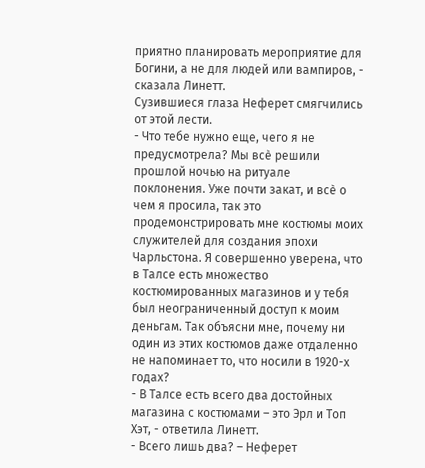приятно планировать мероприятие для Богини, а не для людей или вампиров, - сказала Линетт.
Сузившиеся глаза Неферет смягчились от этой лести.
- Что тебе нужно еще, чего я не предусмотрела? Мы всѐ решили прошлой ночью на ритуале поклонения. Уже почти закат, и всѐ о чем я просила, так это продемонстрировать мне костюмы моих служителей для создания эпохи Чарльстона. Я совершенно уверена, что в Талсе есть множество костюмированных магазинов и у тебя был неограниченный доступ к моим деньгам. Так объясни мне, почему ни один из этих костюмов даже отдаленно не напоминает то, что носили в 1920-х годах?
- В Талсе есть всего два достойных магазина с костюмами – это Эрл и Топ Хэт, - ответила Линетт.
- Всего лишь два? – Неферет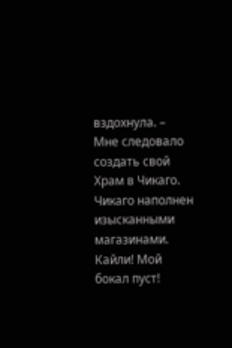вздохнула. – Мне следовало создать свой Храм в Чикаго. Чикаго наполнен изысканными магазинами. Кайли! Мой бокал пуст!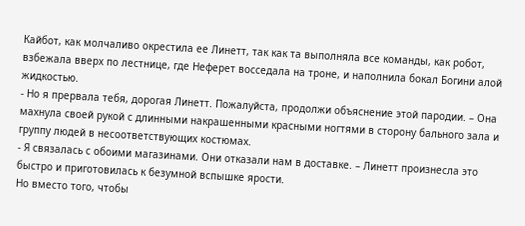Кайбот, как молчаливо окрестила ее Линетт, так как та выполняла все команды, как робот, взбежала вверх по лестнице, где Неферет восседала на троне, и наполнила бокал Богини алой жидкостью.
- Но я прервала тебя, дорогая Линетт. Пожалуйста, продолжи объяснение этой пародии. – Она махнула своей рукой с длинными накрашенными красными ногтями в сторону бального зала и группу людей в несоответствующих костюмах.
- Я связалась с обоими магазинами. Они отказали нам в доставке. – Линетт произнесла это быстро и приготовилась к безумной вспышке ярости.
Но вместо того, чтобы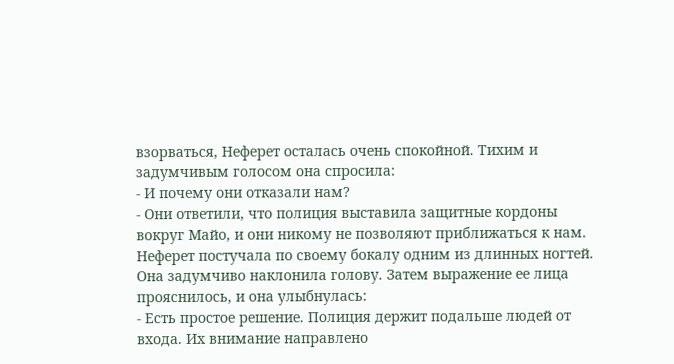взорваться, Неферет осталась очень спокойной. Тихим и задумчивым голосом она спросила:
- И почему они отказали нам?
- Они ответили, что полиция выставила защитные кордоны вокруг Майо, и они никому не позволяют приближаться к нам.
Неферет постучала по своему бокалу одним из длинных ногтей. Она задумчиво наклонила голову. Затем выражение ее лица прояснилось, и она улыбнулась:
- Есть простое решение. Полиция держит подальше людей от входа. Их внимание направлено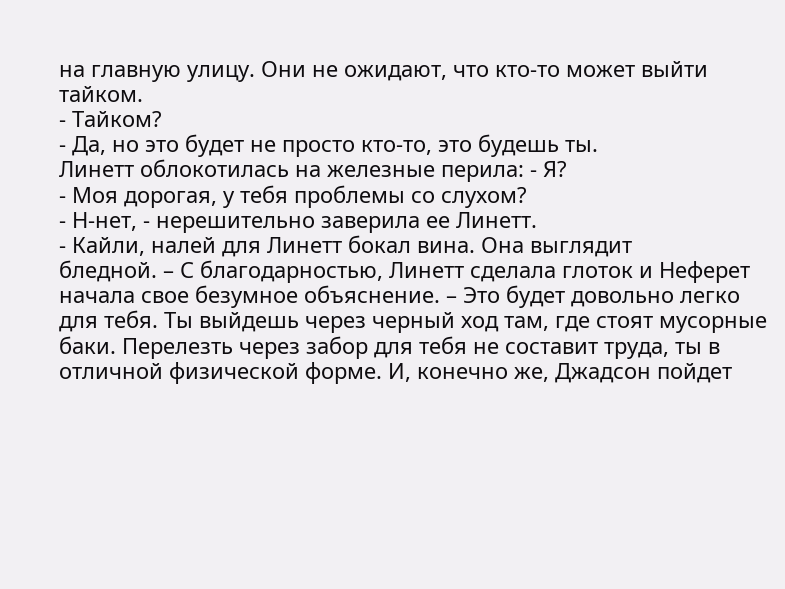на главную улицу. Они не ожидают, что кто-то может выйти тайком.
- Тайком?
- Да, но это будет не просто кто-то, это будешь ты.
Линетт облокотилась на железные перила: - Я?
- Моя дорогая, у тебя проблемы со слухом?
- Н-нет, - нерешительно заверила ее Линетт.
- Кайли, налей для Линетт бокал вина. Она выглядит
бледной. – С благодарностью, Линетт сделала глоток и Неферет начала свое безумное объяснение. – Это будет довольно легко для тебя. Ты выйдешь через черный ход там, где стоят мусорные баки. Перелезть через забор для тебя не составит труда, ты в отличной физической форме. И, конечно же, Джадсон пойдет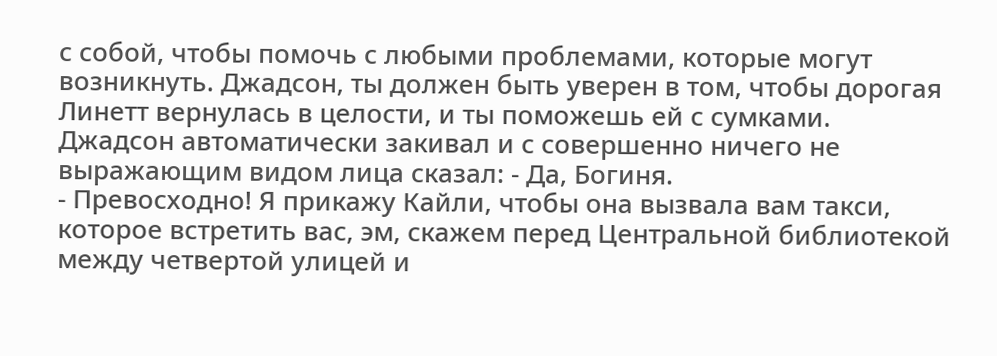с собой, чтобы помочь с любыми проблемами, которые могут возникнуть. Джадсон, ты должен быть уверен в том, чтобы дорогая Линетт вернулась в целости, и ты поможешь ей с сумками.
Джадсон автоматически закивал и с совершенно ничего не выражающим видом лица сказал: - Да, Богиня.
- Превосходно! Я прикажу Кайли, чтобы она вызвала вам такси, которое встретить вас, эм, скажем перед Центральной библиотекой между четвертой улицей и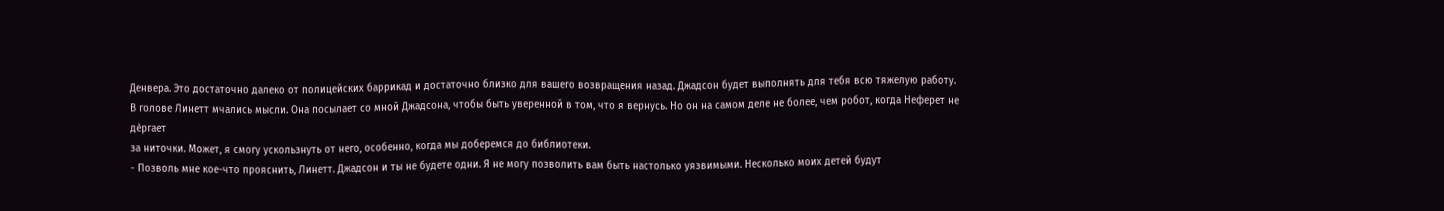Денвера. Это достаточно далеко от полицейских баррикад и достаточно близко для вашего возвращения назад. Джадсон будет выполнять для тебя всю тяжелую работу.
В голове Линетт мчались мысли. Она посылает со мной Джадсона, чтобы быть уверенной в том, что я вернусь. Но он на самом деле не более, чем робот, когда Неферет не дѐргает
за ниточки. Может, я смогу ускользнуть от него, особенно, когда мы доберемся до библиотеки.
- Позволь мне кое-что прояснить, Линетт. Джадсон и ты не будете одни. Я не могу позволить вам быть настолько уязвимыми. Несколько моих детей будут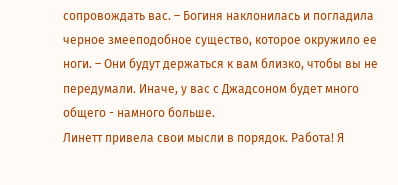сопровождать вас. – Богиня наклонилась и погладила черное змееподобное существо, которое окружило ее ноги. – Они будут держаться к вам близко, чтобы вы не передумали. Иначе, у вас с Джадсоном будет много общего - намного больше.
Линетт привела свои мысли в порядок. Работа! Я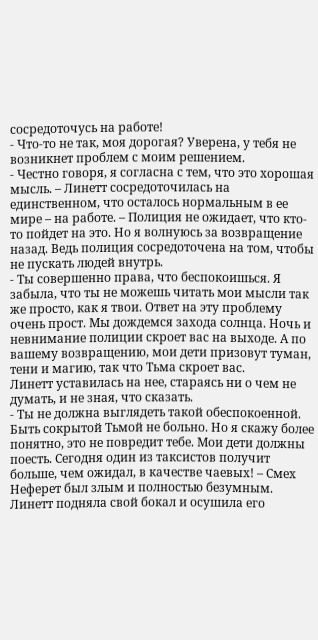сосредоточусь на работе!
- Что-то не так, моя дорогая? Уверена, у тебя не возникнет проблем с моим решением.
- Честно говоря, я согласна с тем, что это хорошая мысль. – Линетт сосредоточилась на единственном, что осталось нормальным в ее мире – на работе. – Полиция не ожидает, что кто-то пойдет на это. Но я волнуюсь за возвращение назад. Ведь полиция сосредоточена на том, чтобы не пускать людей внутрь.
- Ты совершенно права, что беспокоишься. Я забыла, что ты не можешь читать мои мысли так же просто, как я твои. Ответ на эту проблему очень прост. Мы дождемся захода солнца. Ночь и невнимание полиции скроет вас на выходе. А по вашему возвращению, мои дети призовут туман, тени и магию, так что Тьма скроет вас.
Линетт уставилась на нее, стараясь ни о чем не думать, и не зная, что сказать.
- Ты не должна выглядеть такой обеспокоенной. Быть сокрытой Тьмой не больно. Но я скажу более понятно, это не повредит тебе. Мои дети должны поесть. Сегодня один из таксистов получит больше, чем ожидал, в качестве чаевых! – Смех Неферет был злым и полностью безумным.
Линетт подняла свой бокал и осушила его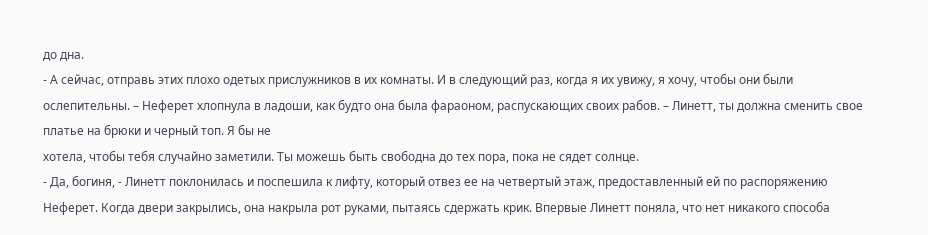до дна.
- А сейчас, отправь этих плохо одетых прислужников в их комнаты. И в следующий раз, когда я их увижу, я хочу, чтобы они были ослепительны. – Неферет хлопнула в ладоши, как будто она была фараоном, распускающих своих рабов. – Линетт, ты должна сменить свое платье на брюки и черный топ. Я бы не
хотела, чтобы тебя случайно заметили. Ты можешь быть свободна до тех пора, пока не сядет солнце.
- Да, богиня, - Линетт поклонилась и поспешила к лифту, который отвез ее на четвертый этаж, предоставленный ей по распоряжению Неферет. Когда двери закрылись, она накрыла рот руками, пытаясь сдержать крик. Впервые Линетт поняла, что нет никакого способа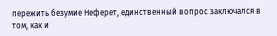пережить безумие Неферет, единственный вопрос заключался в том, как и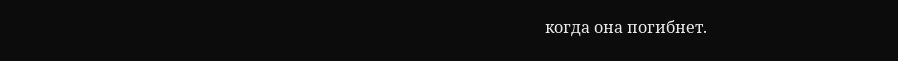когда она погибнет.